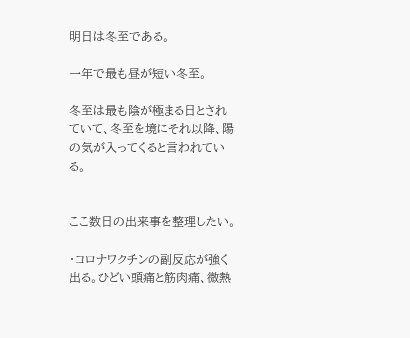明日は冬至である。

一年で最も昼が短い冬至。

冬至は最も陰が極まる日とされていて、冬至を境にそれ以降、陽の気が入ってくると言われている。


ここ数日の出来事を整理したい。

・コロナワクチンの副反応が強く出る。ひどい頭痛と筋肉痛、微熱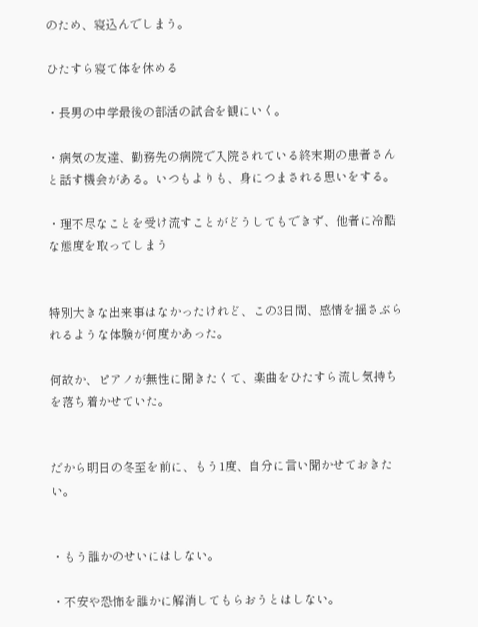のため、寝込んでしまう。

ひたすら寝て体を休める

・長男の中学最後の部活の試合を観にいく。

・病気の友達、勤務先の病院で入院されている終末期の患者さんと話す機会がある。いつもよりも、身につまされる思いをする。

・理不尽なことを受け流すことがどうしてもできず、他者に冷酷な態度を取ってしまう


特別大きな出来事はなかったけれど、この3日間、感情を揺さぶられるような体験が何度かあった。

何故か、ピアノが無性に聞きたくて、楽曲をひたすら流し気持ちを落ち着かせていた。


だから明日の冬至を前に、もう1度、自分に言い聞かせておきたい。


・もう誰かのせいにはしない。

・不安や恐怖を誰かに解消してもらおうとはしない。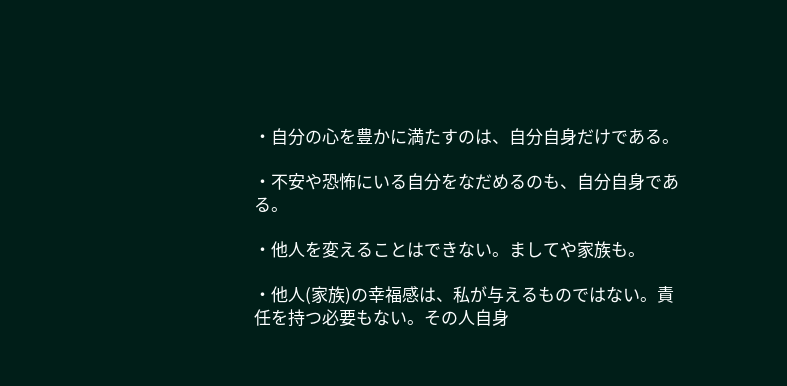・自分の心を豊かに満たすのは、自分自身だけである。

・不安や恐怖にいる自分をなだめるのも、自分自身である。

・他人を変えることはできない。ましてや家族も。

・他人(家族)の幸福感は、私が与えるものではない。責任を持つ必要もない。その人自身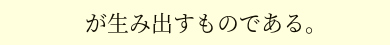が生み出すものである。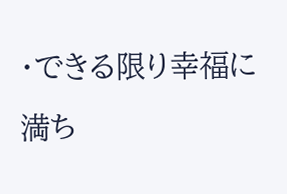・できる限り幸福に満ち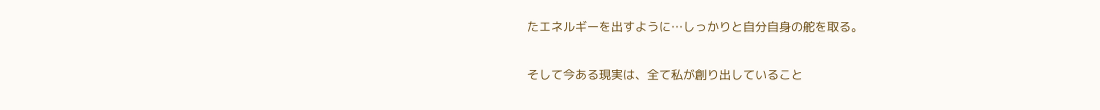たエネルギーを出すように…しっかりと自分自身の舵を取る。


そして今ある現実は、全て私が創り出していること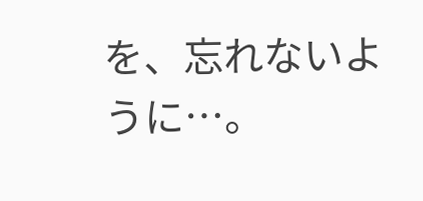を、忘れないように…。